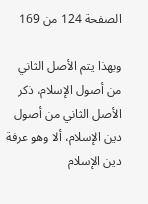الصفحة 124 من 169

وبهذا يتم الأصل الثاني من أصول الإسلام، ذكر الأصل الثاني من أصول دين الإسلام، ألا وهو عرفة دين الإسلام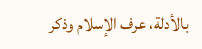بالأدلة، عرف الإسلام وذكر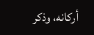أركانه، وذكر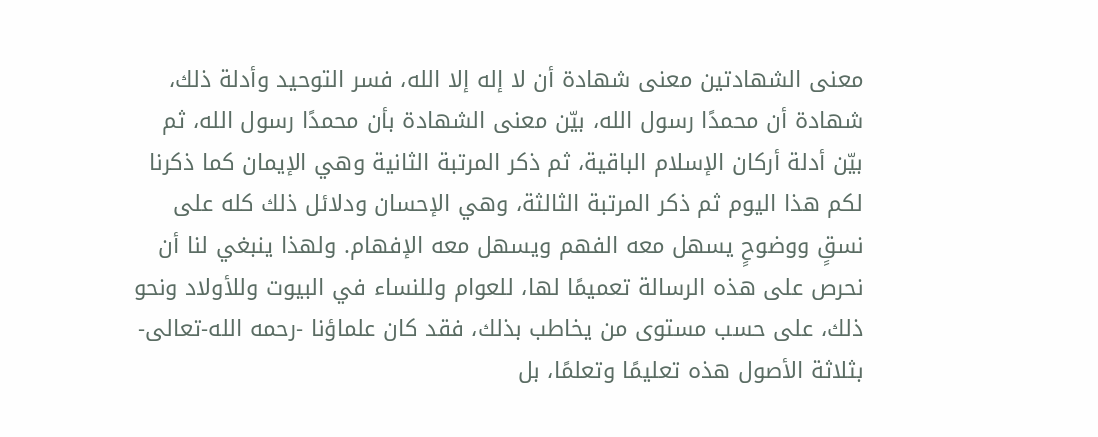معنى الشهادتين معنى شهادة أن لا إله إلا الله، فسر التوحيد وأدلة ذلك، شهادة أن محمدًا رسول الله، بيّن معنى الشهادة بأن محمدًا رسول الله، ثم بيّن أدلة أركان الإسلام الباقية، ثم ذكر المرتبة الثانية وهي الإيمان كما ذكرنا لكم هذا اليوم ثم ذكر المرتبة الثالثة، وهي الإحسان ودلائل ذلك كله على نسقٍ ووضوحٍ يسهل معه الفهم ويسهل معه الإفهام. ولهذا ينبغي لنا أن نحرص على هذه الرسالة تعميمًا لها، للعوام وللنساء في البيوت وللأولاد ونحو ذلك، على حسب مستوى من يخاطب بذلك، فقد كان علماؤنا -رحمه الله-تعالى- بثلاثة الأصول هذه تعليمًا وتعلمًا، بل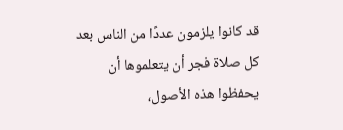قد كانوا يلزمون عددًا من الناس بعد كل صلاة فجر أن يتعلموها أن يحفظوا هذه الأصول،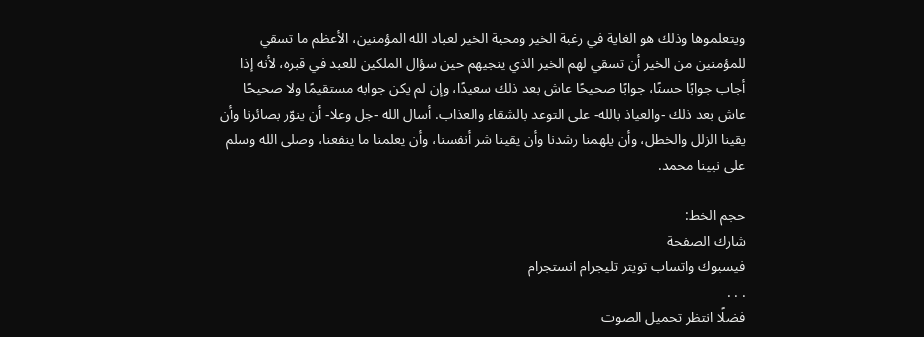ويتعلموها وذلك هو الغاية في رغبة الخير ومحبة الخير لعباد الله المؤمنين، الأعظم ما تسقي للمؤمنين من الخير أن تسقي لهم الخير الذي ينجيهم حين سؤال الملكين للعبد في قبره، لأنه إذا أجاب جوابًا حسنًا، جوابًا صحيحًا عاش بعد ذلك سعيدًا، وإن لم يكن جوابه مستقيمًا ولا صحيحًا عاش بعد ذلك -والعياذ بالله- على التوعد بالشقاء والعذاب. أسال الله -جل وعلا- أن ينوّر بصائرنا وأن يقينا الزلل والخطل، وأن يلهمنا رشدنا وأن يقينا شر أنفسنا، وأن يعلمنا ما ينفعنا، وصلى الله وسلم على نبينا محمد.

حجم الخط:
شارك الصفحة
فيسبوك واتساب تويتر تليجرام انستجرام
. . .
فضلًا انتظر تحميل الصوت